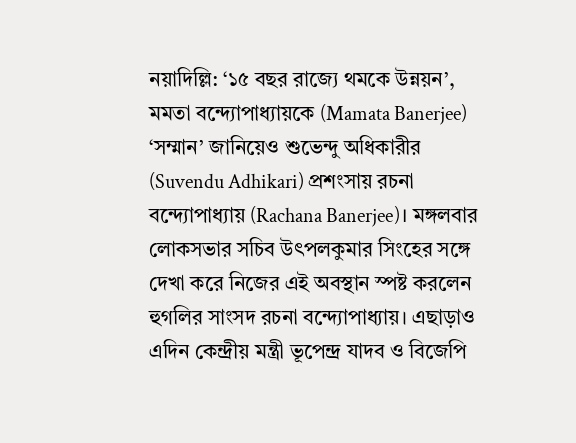নয়াদিল্লি: ‘১৫ বছর রাজ্যে থমকে উন্নয়ন’, মমতা বন্দ্যোপাধ্যায়কে (Mamata Banerjee) ‘সম্মান’ জানিয়েও শুভেন্দু অধিকারীর (Suvendu Adhikari) প্রশংসায় রচনা বন্দ্যোপাধ্যায় (Rachana Banerjee)। মঙ্গলবার লোকসভার সচিব উৎপলকুমার সিংহের সঙ্গে দেখা করে নিজের এই অবস্থান স্পষ্ট করলেন হুগলির সাংসদ রচনা বন্দ্যোপাধ্যায়। এছাড়াও এদিন কেন্দ্রীয় মন্ত্রী ভূপেন্দ্র যাদব ও বিজেপি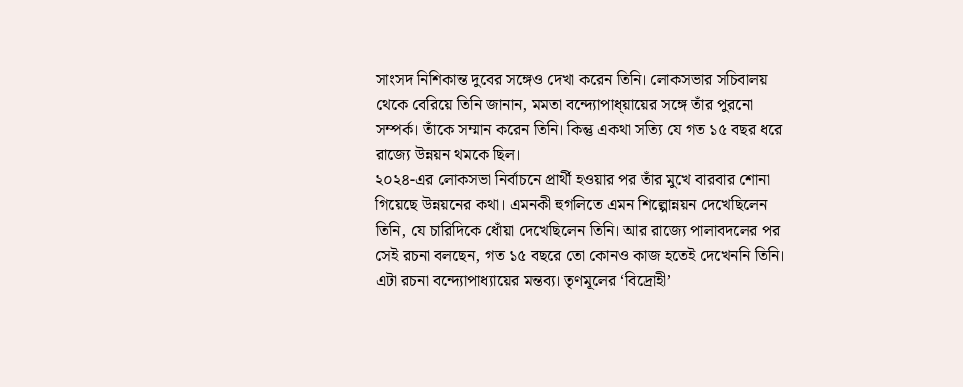সাংসদ নিশিকান্ত দুবের সঙ্গেও দেখা করেন তিনি। লোকসভার সচিবালয় থেকে বেরিয়ে তিনি জানান, মমতা বন্দ্যোপাধ্য়ায়ের সঙ্গে তাঁর পুরনো সম্পর্ক। তাঁকে সম্মান করেন তিনি। কিন্তু একথা সত্যি যে গত ১৫ বছর ধরে রাজ্যে উন্নয়ন থমকে ছিল।
২০২৪-এর লোকসভা নির্বাচনে প্রার্থী হওয়ার পর তাঁর মুখে বারবার শোনা গিয়েছে উন্নয়নের কথা। এমনকী হুগলিতে এমন শিল্পোন্নয়ন দেখেছিলেন তিনি, যে চারিদিকে ধোঁয়া দেখেছিলেন তিনি। আর রাজ্যে পালাবদলের পর সেই রচনা বলছেন, গত ১৫ বছরে তো কোনও কাজ হতেই দেখেননি তিনি। এটা রচনা বন্দ্যোপাধ্যায়ের মন্তব্য। তৃণমূলের ‘বিদ্রোহী’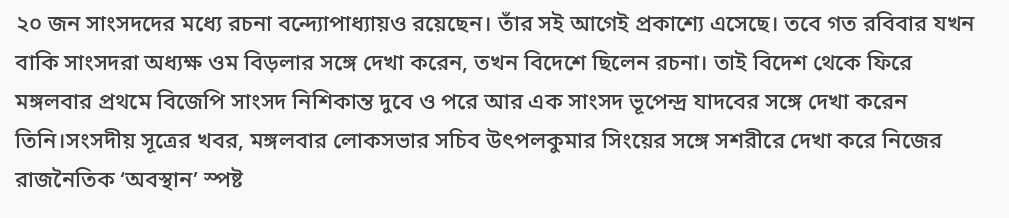২০ জন সাংসদদের মধ্যে রচনা বন্দ্যোপাধ্যায়ও রয়েছেন। তাঁর সই আগেই প্রকাশ্যে এসেছে। তবে গত রবিবার যখন বাকি সাংসদরা অধ্যক্ষ ওম বিড়লার সঙ্গে দেখা করেন, তখন বিদেশে ছিলেন রচনা। তাই বিদেশ থেকে ফিরে মঙ্গলবার প্রথমে বিজেপি সাংসদ নিশিকান্ত দুবে ও পরে আর এক সাংসদ ভূপেন্দ্র যাদবের সঙ্গে দেখা করেন তিনি।সংসদীয় সূত্রের খবর, মঙ্গলবার লোকসভার সচিব উৎপলকুমার সিংয়ের সঙ্গে সশরীরে দেখা করে নিজের রাজনৈতিক ‘অবস্থান’ স্পষ্ট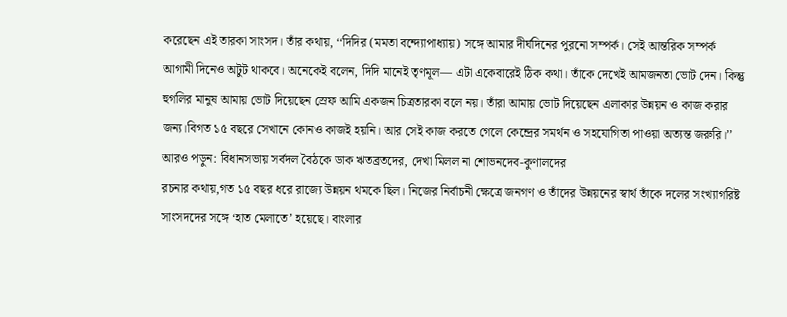করেছেন এই তারকা সাংসদ। তাঁর কথায়, ‘‘দিদির (মমতা বন্দ্যোপাধ্যায়) সঙ্গে আমার দীর্ঘদিনের পুরনো সম্পর্ক। সেই আন্তরিক সম্পর্ক আগামী দিনেও অটুট থাকবে। অনেকেই বলেন, দিদি মানেই তৃণমূল— এটা একেবারেই ঠিক কথা। তাঁকে দেখেই আমজনতা ভোট দেন। কিন্তু হুগলির মানুষ আমায় ভোট দিয়েছেন স্রেফ আমি একজন চিত্রতারকা বলে নয়। তাঁরা আমায় ভোট দিয়েছেন এলাকার উন্নয়ন ও কাজ করার জন্য।বিগত ১৫ বছরে সেখানে কোনও কাজই হয়নি। আর সেই কাজ করতে গেলে কেন্দ্রের সমর্থন ও সহযোগিতা পাওয়া অত্যন্ত জরুরি।’’
আরও পড়ুন: বিধানসভায় সর্বদল বৈঠকে ডাক ঋতব্রতদের, দেখা মিলল না শোভনদেব-কুণালদের
রচনার কথায়,গত ১৫ বছর ধরে রাজ্যে উন্নয়ন থমকে ছিল। নিজের নির্বাচনী ক্ষেত্রে জনগণ ও তাঁদের উন্নয়নের স্বার্থ তাঁকে দলের সংখ্যাগরিষ্ট সাংসদদের সঙ্গে ‘হাত মেলাতে’ হয়েছে। বাংলার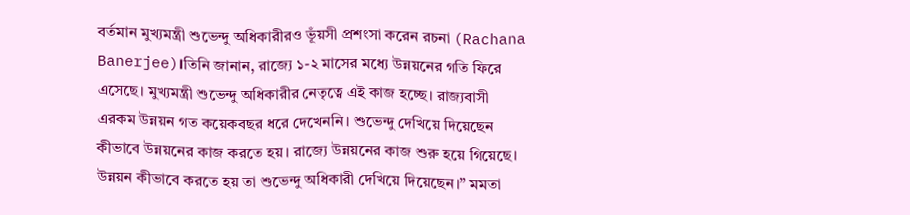বর্তমান মুখ্যমন্ত্রী শুভেন্দু অধিকারীরও ভূঁয়সী প্রশংসা করেন রচনা (Rachana Banerjee)।তিনি জানান, রাজ্যে ১-২ মাসের মধ্যে উন্নয়নের গতি ফিরে এসেছে। মুখ্যমন্ত্রী শুভেন্দু অধিকারীর নেতৃত্বে এই কাজ হচ্ছে। রাজ্যবাসী এরকম উন্নয়ন গত কয়েকবছর ধরে দেখেননি। শুভেন্দু দেখিয়ে দিয়েছেন কীভাবে উন্নয়নের কাজ করতে হয়। রাজ্যে উন্নয়নের কাজ শুরু হয়ে গিয়েছে। উন্নয়ন কীভাবে করতে হয় তা শুভেন্দু অধিকারী দেখিয়ে দিয়েছেন।” মমতা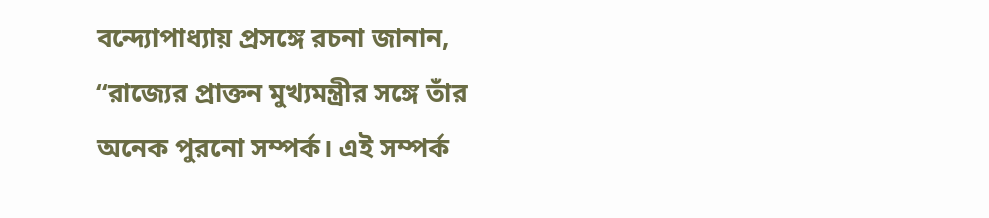বন্দ্যোপাধ্যায় প্রসঙ্গে রচনা জানান, “রাজ্যের প্রাক্তন মুখ্যমন্ত্রীর সঙ্গে তাঁর অনেক পুরনো সম্পর্ক। এই সম্পর্ক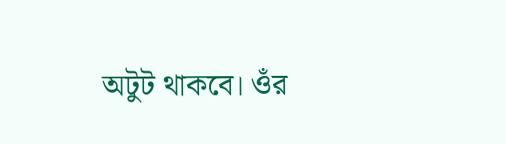অটুট থাকবে। ওঁর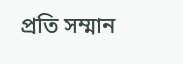প্রতি সম্মান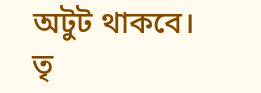অটুট থাকবে। তৃ